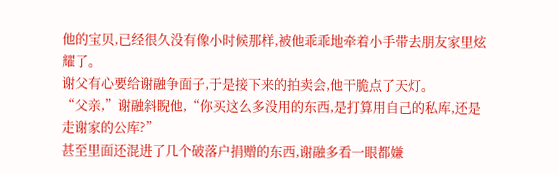他的宝贝,已经很久没有像小时候那样,被他乖乖地牵着小手带去朋友家里炫耀了。
谢父有心要给谢融争面子,于是接下来的拍卖会,他干脆点了天灯。
“父亲,”谢融斜睨他,“你买这么多没用的东西,是打算用自己的私库,还是走谢家的公库?”
甚至里面还混进了几个破落户捐赠的东西,谢融多看一眼都嫌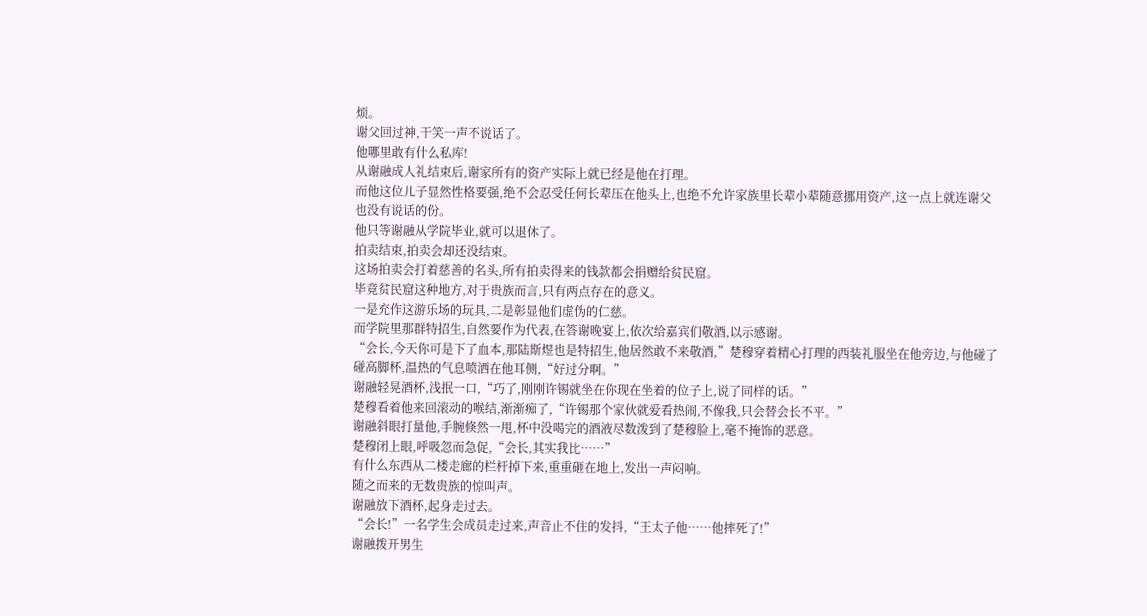烦。
谢父回过神,干笑一声不说话了。
他哪里敢有什么私库!
从谢融成人礼结束后,谢家所有的资产实际上就已经是他在打理。
而他这位儿子显然性格要强,绝不会忍受任何长辈压在他头上,也绝不允许家族里长辈小辈随意挪用资产,这一点上就连谢父也没有说话的份。
他只等谢融从学院毕业,就可以退休了。
拍卖结束,拍卖会却还没结束。
这场拍卖会打着慈善的名头,所有拍卖得来的钱款都会捐赠给贫民窟。
毕竟贫民窟这种地方,对于贵族而言,只有两点存在的意义。
一是充作这游乐场的玩具,二是彰显他们虚伪的仁慈。
而学院里那群特招生,自然要作为代表,在答谢晚宴上,依次给嘉宾们敬酒,以示感谢。
“会长,今天你可是下了血本,那陆斯煜也是特招生,他居然敢不来敬酒,”楚穆穿着精心打理的西装礼服坐在他旁边,与他碰了碰高脚杯,温热的气息喷洒在他耳侧,“好过分啊。”
谢融轻晃酒杯,浅抿一口,“巧了,刚刚许锡就坐在你现在坐着的位子上,说了同样的话。”
楚穆看着他来回滚动的喉结,渐渐痴了,“许锡那个家伙就爱看热闹,不像我,只会替会长不平。”
谢融斜眼打量他,手腕倏然一甩,杯中没喝完的酒液尽数泼到了楚穆脸上,毫不掩饰的恶意。
楚穆闭上眼,呼吸忽而急促,“会长,其实我比……”
有什么东西从二楼走廊的栏杆掉下来,重重砸在地上,发出一声闷响。
随之而来的无数贵族的惊叫声。
谢融放下酒杯,起身走过去。
“会长!”一名学生会成员走过来,声音止不住的发抖,“王太子他……他摔死了!”
谢融拨开男生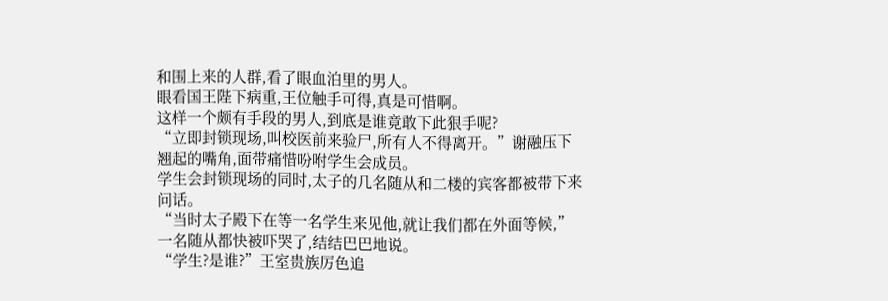和围上来的人群,看了眼血泊里的男人。
眼看国王陛下病重,王位触手可得,真是可惜啊。
这样一个颇有手段的男人,到底是谁竟敢下此狠手呢?
“立即封锁现场,叫校医前来验尸,所有人不得离开。”谢融压下翘起的嘴角,面带痛惜吩咐学生会成员。
学生会封锁现场的同时,太子的几名随从和二楼的宾客都被带下来问话。
“当时太子殿下在等一名学生来见他,就让我们都在外面等候,”一名随从都快被吓哭了,结结巴巴地说。
“学生?是谁?”王室贵族厉色追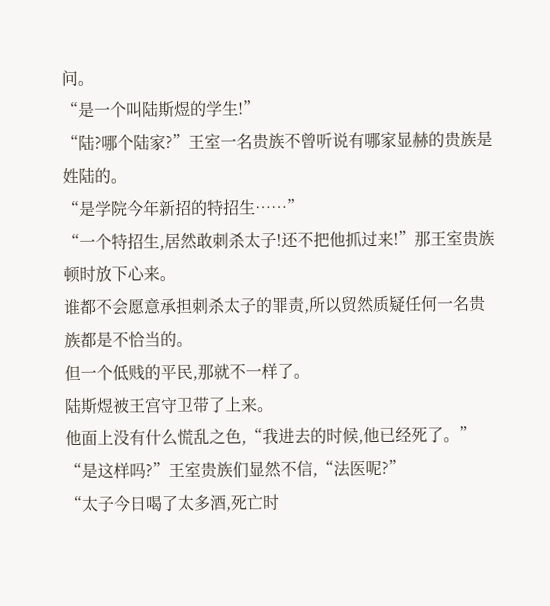问。
“是一个叫陆斯煜的学生!”
“陆?哪个陆家?”王室一名贵族不曾听说有哪家显赫的贵族是姓陆的。
“是学院今年新招的特招生……”
“一个特招生,居然敢刺杀太子!还不把他抓过来!”那王室贵族顿时放下心来。
谁都不会愿意承担刺杀太子的罪责,所以贸然质疑任何一名贵族都是不恰当的。
但一个低贱的平民,那就不一样了。
陆斯煜被王宫守卫带了上来。
他面上没有什么慌乱之色,“我进去的时候,他已经死了。”
“是这样吗?”王室贵族们显然不信,“法医呢?”
“太子今日喝了太多酒,死亡时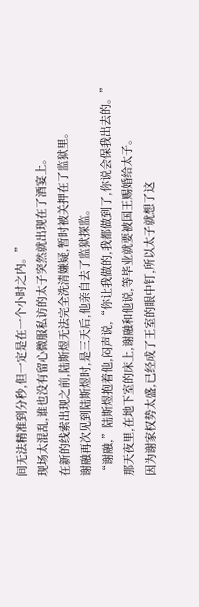间无法精准到分秒,但一定是在一个小时之内。”
现场太混乱,谁也没有留心微服私访的太子突然就出现在了酒宴上。
在新的线索出现之前,陆斯煜无法完全洗清嫌疑,暂时被关押在了监狱里。
谢融再次见到陆斯煜时,是三天后,他亲自去了监狱探监。
“谢融,”陆斯煜抱着他,闷声说,“你让我做的,我都做到了,你说会保我出去的。”
那天夜里,在地下室的床上,谢融和他说,等毕业就要被国王赐婚给太子。
因为谢家权势太盛,已经成了王室的眼中钉,所以太子就想了这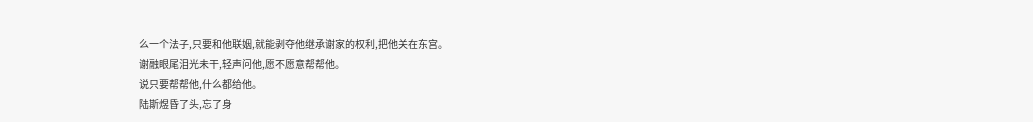么一个法子,只要和他联姻,就能剥夺他继承谢家的权利,把他关在东宫。
谢融眼尾泪光未干,轻声问他,愿不愿意帮帮他。
说只要帮帮他,什么都给他。
陆斯煜昏了头,忘了身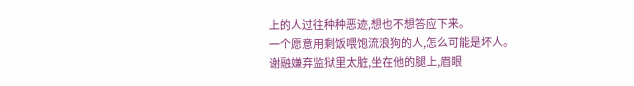上的人过往种种恶迹,想也不想答应下来。
一个愿意用剩饭喂饱流浪狗的人,怎么可能是坏人。
谢融嫌弃监狱里太脏,坐在他的腿上,眉眼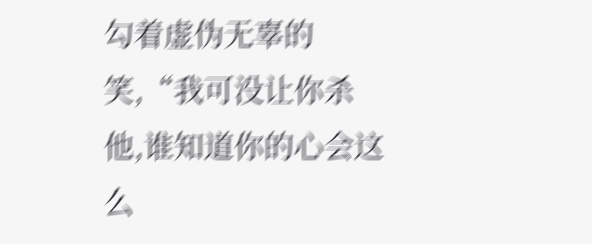勾着虚伪无辜的笑,“我可没让你杀他,谁知道你的心会这么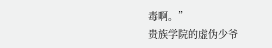毒啊。”
贵族学院的虚伪少爷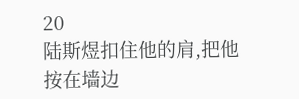20
陆斯煜扣住他的肩,把他按在墙边